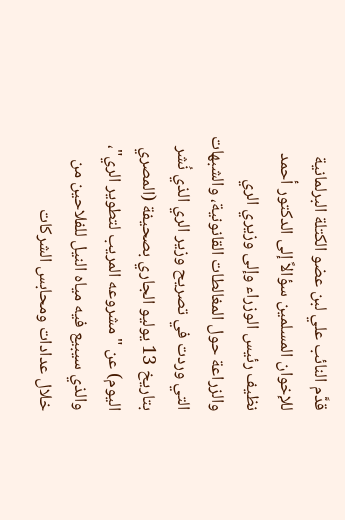قدَّم النائب علي لبن عضو الكتلة البرلمانية للإخوان المسلمين سؤالاً إلى الدكتور أحمد نظيف رئيس الوزراء وإلى وزيري الري والزراعة حول المغالطات القانونية، والشبهات التي وردت في تصريح وزير الري الذي نُشر بتاريخ 13 يوليو الجاري بصحيفة (المصري اليوم) عن "مشروعه المريب لتطوير الري"، والذي سيبيع فيه مياه النيل للفلاحين من خلال عدادات ومحابس الشركات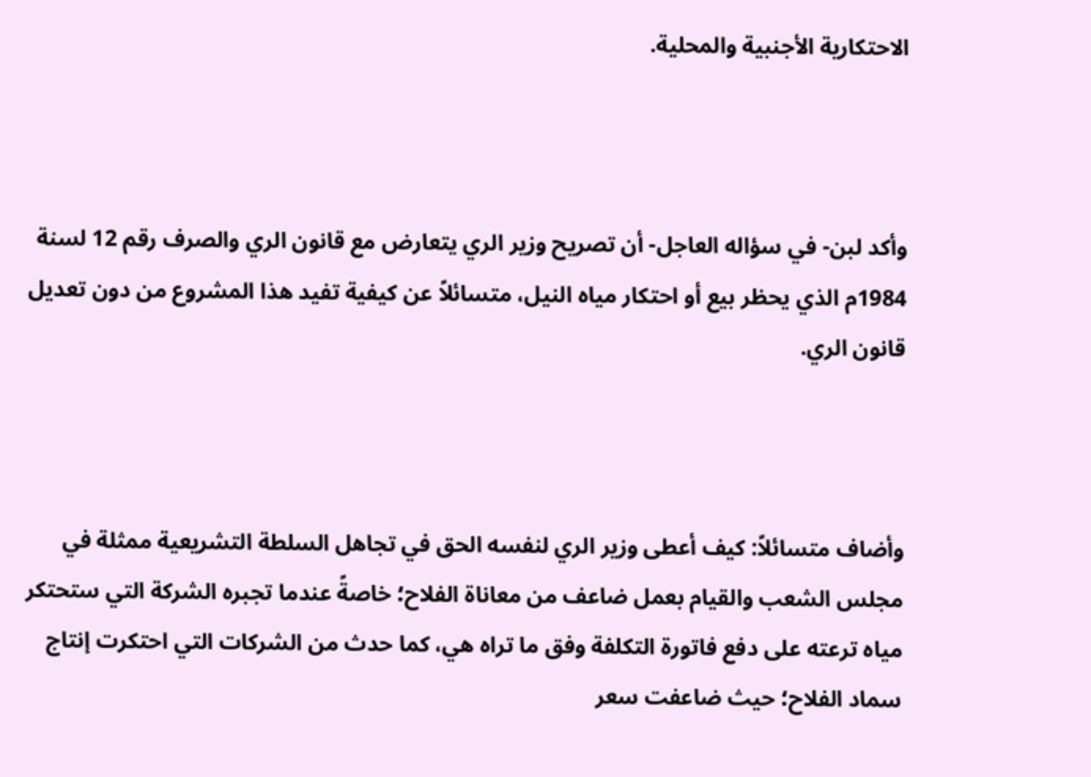الاحتكارية الأجنبية والمحلية.



وأكد لبن- في سؤاله العاجل- أن تصريح وزير الري يتعارض مع قانون الري والصرف رقم 12 لسنة 1984م الذي يحظر بيع أو احتكار مياه النيل، متسائلاً عن كيفية تفيد هذا المشروع من دون تعديل قانون الري.



وأضاف متسائلاً: كيف أعطى وزير الري لنفسه الحق في تجاهل السلطة التشريعية ممثلة في مجلس الشعب والقيام بعمل ضاعف من معاناة الفلاح؛ خاصةً عندما تجبره الشركة التي ستحتكر مياه ترعته على دفع فاتورة التكلفة وفق ما تراه هي، كما حدث من الشركات التي احتكرت إنتاج سماد الفلاح؛ حيث ضاعفت سعر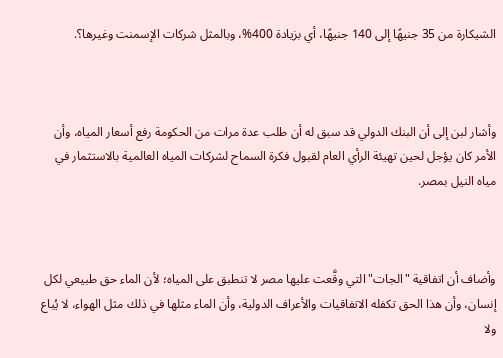الشيكارة من 35 جنيهًا إلى 140 جنيهًا، أي بزيادة 400%، وبالمثل شركات الإسمنت وغيرها؟.



وأشار لبن إلى أن البنك الدولي قد سبق له أن طلب عدة مرات من الحكومة رفع أسعار المياه، وأن الأمر كان يؤجل لحين تهيئة الرأي العام لقبول فكرة السماح لشركات المياه العالمية بالاستثمار في مياه النيل بمصر.



وأضاف أن اتفاقية "الجات" التي وقَّعت عليها مصر لا تنطبق على المياه؛ لأن الماء حق طبيعي لكل إنسان، وأن هذا الحق تكفله الاتفاقيات والأعراف الدولية، وأن الماء مثلها في ذلك مثل الهواء، لا يُباع ولا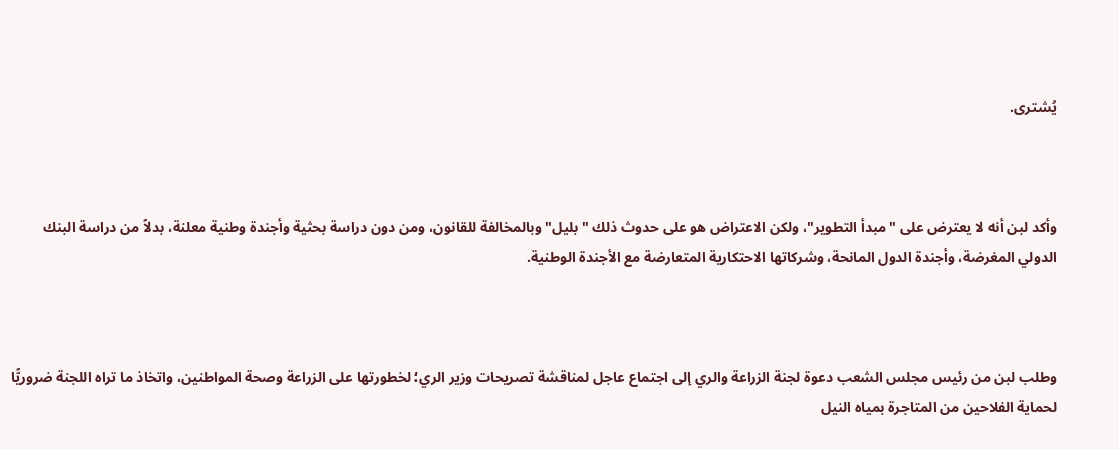يُشترى.



وأكد لبن أنه لا يعترض على "مبدأ التطوير"، ولكن الاعتراض هو على حدوث ذلك "بليل" وبالمخالفة للقانون، ومن دون دراسة بحثية وأجندة وطنية معلنة، بدلاً من دراسة البنك الدولي المغرضة، وأجندة الدول المانحة، وشركاتها الاحتكارية المتعارضة مع الأجندة الوطنية.



وطلب لبن من رئيس مجلس الشعب دعوة لجنة الزراعة والري إلى اجتماع عاجل لمناقشة تصريحات وزير الري؛ لخطورتها على الزراعة وصحة المواطنين، واتخاذ ما تراه اللجنة ضروريًّا لحماية الفلاحين من المتاجرة بمياه النيل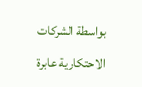بواسطة الشركات الاحتكارية عابرة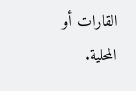القارات أو المحلية.